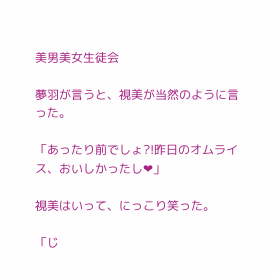美男美女生徒会

夢羽が言うと、視美が当然のように言った。

「あったり前でしょ?!昨日のオムライス、おいしかったし❤」

視美はいって、にっこり笑った。

「じ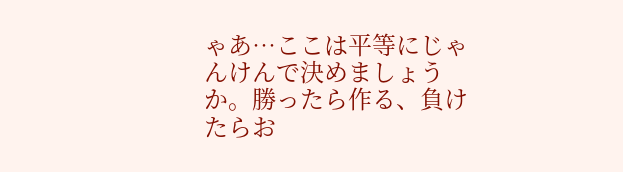ゃあ…ここは平等にじゃんけんで決めましょうか。勝ったら作る、負けたらお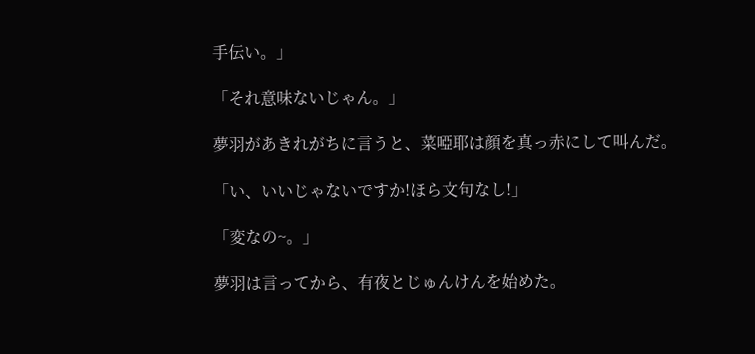手伝い。」

「それ意味ないじゃん。」

夢羽があきれがちに言うと、菜啞耶は顔を真っ赤にして叫んだ。

「い、いいじゃないですか!ほら文句なし!」

「変なの~。」

夢羽は言ってから、有夜とじゅんけんを始めた。